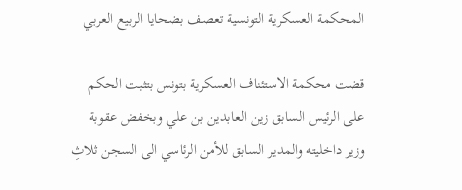المحكمة العسكرية التونسية تعصف بضحايا الربيع العربي

قضت محكمة الاستئناف العسكرية بتونس بتثبت الحكم على الرئيس السابق زين العابدين بن علي وبخفض عقوبة وزير داخليته والمدير السابق للأمن الرئاسي الى السجن ثلاثِ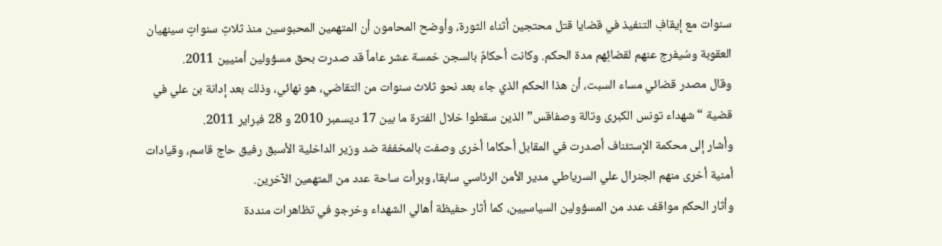سنوات مع إيقافِ التنفيذ في قضايا قتل محتجين أثناء الثورة، وأوضح المحامون أن المتهمين المحبوسين منذ ثلاثِ سنواتٍ سينهيان العقوبة وسُيفرج عنهم لقضائِهم مدة الحكم. وكانت أحكامٌ بالسجن خمسة عشر عاماً قد صدرت بحق مسؤولين أمنيين 2011.
وقال مصدر قضائي مساء السبت، أن هذا الحكم الذي جاء بعد نحو ثلاث سنوات من التقاضي، هو نهائي، وذلك بعد إدانة بن علي في قضية “شهداء تونس الكبرى وتالة وصفاقس” الذين سقطوا خلال الفترة ما بين 17 ديسمبر 2010 و 28 فبراير 2011.
وأشار إلى محكمة الإستئناف أصدرت في المقابل أحكاما أخرى وصفت بالمخففة ضد وزير الداخلية الأسبق رفيق حاج قاسم، وقيادات أمنية أخرى منهم الجنرال علي السرياطي مدير الأمن الرئاسي سابقا، وبرأت ساحة عدد من المتهمين الآخرين.
وأثار الحكم مواقف عدد من المسؤولين السياسيين، كما أثار حفيظة أهالي الشهداء وخرجو في تظاهرات منددة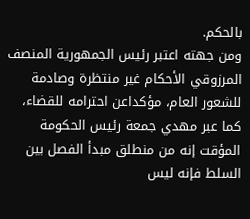بالحكم.
ومن جهته اعتبر رئيس الجمهورية المنصف المرزوقي الأحكام غير منتظرة وصادمة للشعور العام، مؤكداعن احترامه للقضاء، كما عبر مهدي جمعة رئيس الحكومة المؤقت إنه من منطلق مبدأ الفصل بين السلط فإنه ليس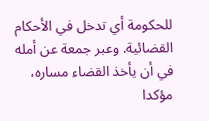للحكومة أي تدخل في الأحكام القضائية. وعبر جمعة عن أمله في أن يأخذ القضاء مساره، مؤكدا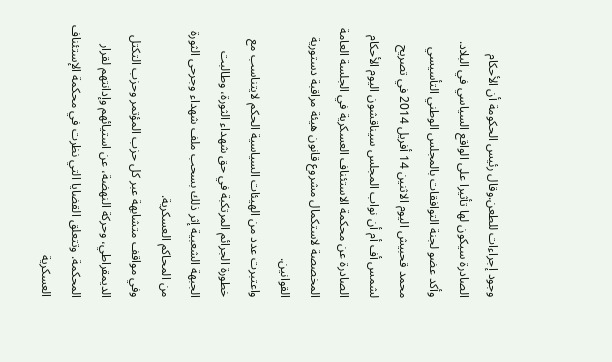وجود إجراءات للطعن.وقال رئيس الحكومة أن الأحكام الصادرة سيكون لها تأثيرا على الواقع السياسي في البلاد.
وأكد عضو لجنة التوافقات بالمجلس الوطني التأسيسي محمد قحبيش اليوم الاثنين 14 أفريل 2014 في تصريح لشمس أف أم أن نواب المجلس سيناقشون اليوم الأحكام الصادرة عن محكمة الاستئناف العسكرية في الجلسة العامة المخصصة لاستكمال مشروع قانون هيئة مراقبة دستورية القوانين.
واعتبرت عدد من الهيئات السياسية الحكم لايتناسب مع خطورة الجرائم المرتكبة في حق شهداء الثورة، وطالبت الجبهة الشعبية إثر ذلك بسحب ملف شهداء وجرحى الثورة من المحاكم العسكرية.
وفي مواقف متشابهة عبر كل حزب المؤتمر وحزب التكتل الديمقراطي، وحركة النهضة، عن استيائهم وإدانتهم لقرار المحكمة. وتتعلق القضايا التي نظرت في محكمة الإستئناف العسكرية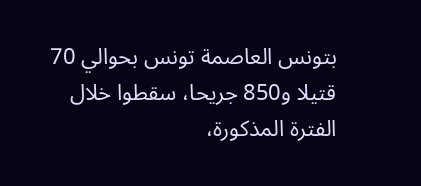بتونس العاصمة تونس بحوالي 70 قتيلا و850 جريحا، سقطوا خلال الفترة المذكورة،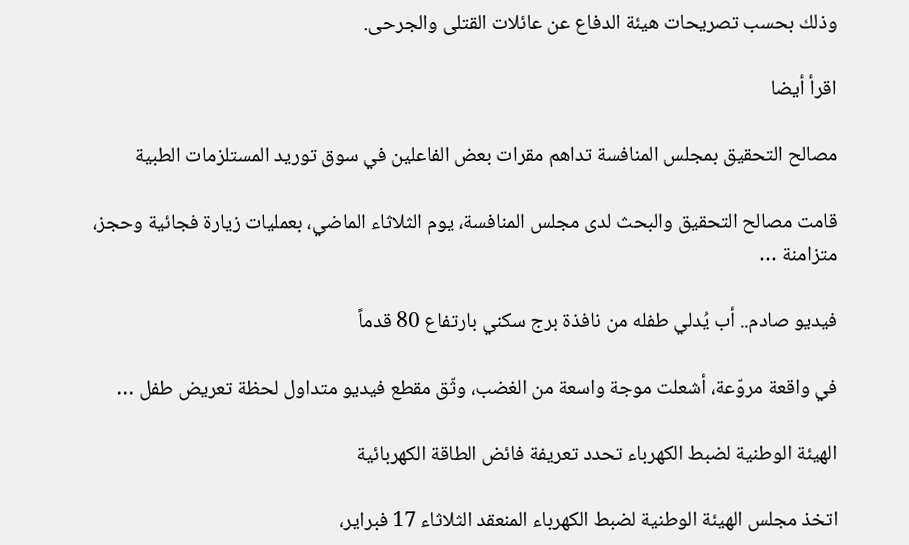وذلك بحسب تصريحات هيئة الدفاع عن عائلات القتلى والجرحى.

اقرأ أيضا

مصالح التحقيق بمجلس المنافسة تداهم مقرات بعض الفاعلين في سوق توريد المستلزمات الطبية

قامت مصالح التحقيق والبحث لدى مجلس المنافسة، يوم الثلاثاء الماضي، بعمليات زيارة فجائية وحجز، متزامنة …

فيديو صادم.. أب يُدلي طفله من نافذة برج سكني بارتفاع 80 قدماً

في واقعة مروّعة، أشعلت موجة واسعة من الغضب، وثّق مقطع فيديو متداول لحظة تعريض طفل …

الهيئة الوطنية لضبط الكهرباء تحدد تعريفة فائض الطاقة الكهربائية

اتخذ مجلس الهيئة الوطنية لضبط الكهرباء المنعقد الثلاثاء 17 فبراير،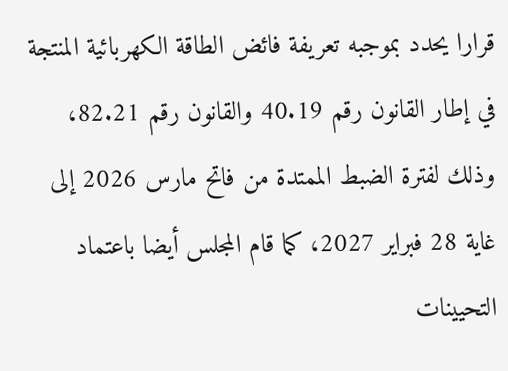قرارا يحدد بموجبه تعريفة فائض الطاقة الكهربائية المنتجة في إطار القانون رقم 40.19 والقانون رقم 82.21، وذلك لفترة الضبط الممتدة من فاتح مارس 2026 إلى غاية 28 فبراير 2027، كما قام المجلس أيضا باعتماد التحيينات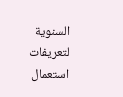السنوية لتعريفات استعمال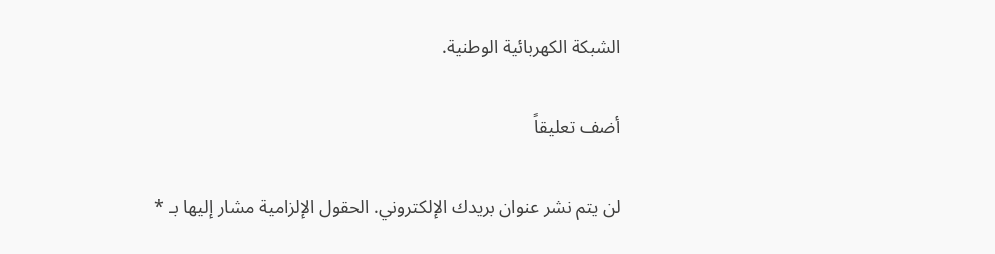الشبكة الكهربائية الوطنية.

أضف تعليقاً

لن يتم نشر عنوان بريدك الإلكتروني. الحقول الإلزامية مشار إليها بـ *